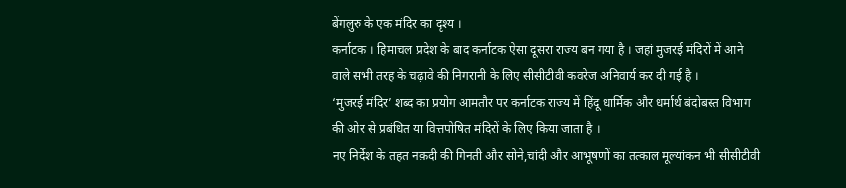बेंगलुरु के एक मंदिर का दृश्य ।
कर्नाटक । हिमाचल प्रदेश के बाद कर्नाटक ऐसा दूसरा राज्य बन गया है । जहां मुजरई मंदिरों में आने वाले सभी तरह के चढ़ावे की निगरानी के लिए सीसीटीवी कवरेज अनिवार्य कर दी गई है ।
‘मुजरई मंदिर’ शब्द का प्रयोग आमतौर पर कर्नाटक राज्य में हिंदू धार्मिक और धर्मार्थ बंदोबस्त विभाग की ओर से प्रबंधित या वित्तपोषित मंदिरों के लिए किया जाता है ।
नए निर्देश के तहत नक़दी की गिनती और सोने,चांदी और आभूषणों का तत्काल मूल्यांकन भी सीसीटीवी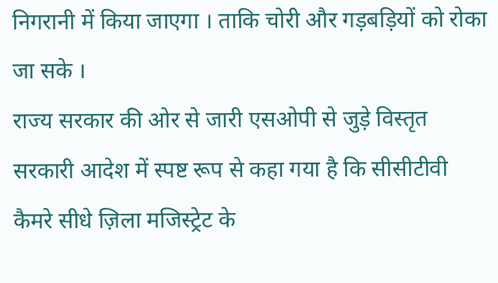निगरानी में किया जाएगा । ताकि चोरी और गड़बड़ियों को रोका जा सके ।
राज्य सरकार की ओर से जारी एसओपी से जुड़े विस्तृत सरकारी आदेश में स्पष्ट रूप से कहा गया है कि सीसीटीवी कैमरे सीधे ज़िला मजिस्ट्रेट के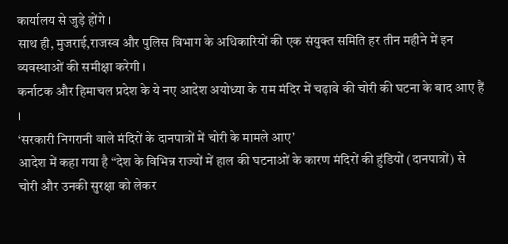कार्यालय से जुड़े होंगे ।
साथ ही, मुजराई,राजस्व और पुलिस विभाग के अधिकारियों की एक संयुक्त समिति हर तीन महीने में इन व्यवस्थाओं की समीक्षा करेगी ।
कर्नाटक और हिमाचल प्रदेश के ये नए आदेश अयोध्या के राम मंदिर में चढ़ावे की चोरी की घटना के बाद आए हैं ।
‘सरकारी निगरानी वाले मंदिरों के दानपात्रों में चोरी के मामले आए’
आदेश में कहा गया है “देश के विभिन्न राज्यों में हाल की घटनाओं के कारण मंदिरों की हुंडियों (दानपात्रों) से चोरी और उनकी सुरक्षा को लेकर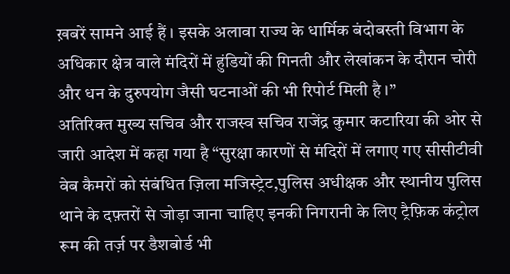ख़बरें सामने आई हैं । इसके अलावा राज्य के धार्मिक बंदोबस्ती विभाग के अधिकार क्षेत्र वाले मंदिरों में हुंडियों की गिनती और लेखांकन के दौरान चोरी और धन के दुरुपयोग जैसी घटनाओं की भी रिपोर्ट मिली है ।”
अतिरिक्त मुख्य सचिव और राजस्व सचिव राजेंद्र कुमार कटारिया की ओर से जारी आदेश में कहा गया है “सुरक्षा कारणों से मंदिरों में लगाए गए सीसीटीवी वेब कैमरों को संबंधित ज़िला मजिस्ट्रेट,पुलिस अधीक्षक और स्थानीय पुलिस थाने के दफ़्तरों से जोड़ा जाना चाहिए इनकी निगरानी के लिए ट्रैफ़िक कंट्रोल रूम की तर्ज़ पर डैशबोर्ड भी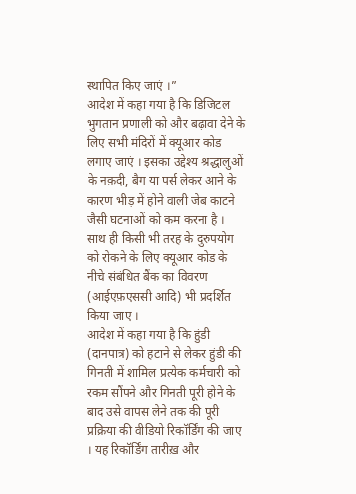स्थापित किए जाएं ।”
आदेश में कहा गया है कि डिजिटल भुगतान प्रणाली को और बढ़ावा देने के लिए सभी मंदिरों में क्यूआर कोड लगाए जाएं । इसका उद्देश्य श्रद्धालुओं के नक़दी, बैग या पर्स लेकर आने के कारण भीड़ में होने वाली जेब काटने जैसी घटनाओं को कम करना है ।
साथ ही किसी भी तरह के दुरुपयोग को रोकने के लिए क्यूआर कोड के नीचे संबंधित बैंक का विवरण (आईएफ़एससी आदि) भी प्रदर्शित किया जाए ।
आदेश में कहा गया है कि हुंडी (दानपात्र) को हटाने से लेकर हुंडी की गिनती में शामिल प्रत्येक कर्मचारी को रकम सौंपने और गिनती पूरी होने के बाद उसे वापस लेने तक की पूरी प्रक्रिया की वीडियो रिकॉर्डिंग की जाए । यह रिकॉर्डिंग तारीख़ और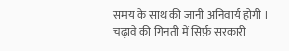समय के साथ की जानी अनिवार्य होगी ।
चढ़ावे की गिनती में सिर्फ़ सरकारी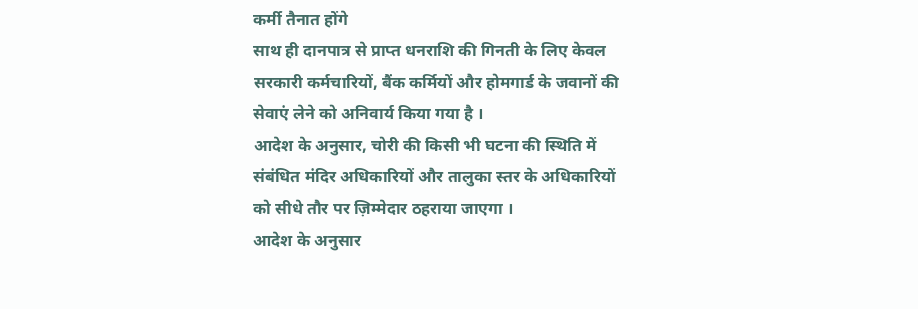कर्मी तैनात होंगे
साथ ही दानपात्र से प्राप्त धनराशि की गिनती के लिए केवल सरकारी कर्मचारियों, बैंक कर्मियों और होमगार्ड के जवानों की सेवाएं लेने को अनिवार्य किया गया है ।
आदेश के अनुसार, चोरी की किसी भी घटना की स्थिति में संबंधित मंदिर अधिकारियों और तालुका स्तर के अधिकारियों को सीधे तौर पर ज़िम्मेदार ठहराया जाएगा ।
आदेश के अनुसार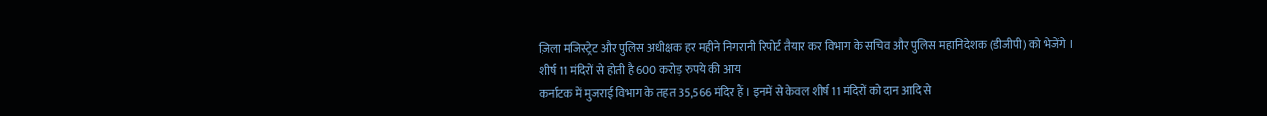ज़िला मजिस्ट्रेट और पुलिस अधीक्षक हर महीने निगरानी रिपोर्ट तैयार कर विभाग के सचिव और पुलिस महानिदेशक (डीजीपी) को भेजेंगे ।
शीर्ष 11 मंदिरों से होती है 600 करोड़ रुपये की आय
कर्नाटक में मुजराई विभाग के तहत 35,566 मंदिर हैं । इनमें से केवल शीर्ष 11 मंदिरों को दान आदि से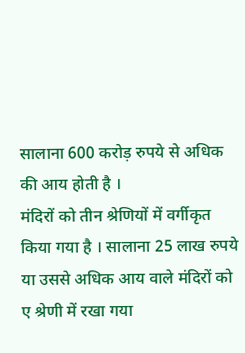सालाना 600 करोड़ रुपये से अधिक की आय होती है ।
मंदिरों को तीन श्रेणियों में वर्गीकृत किया गया है । सालाना 25 लाख रुपये या उससे अधिक आय वाले मंदिरों को ए श्रेणी में रखा गया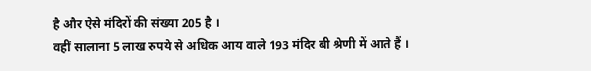है और ऐसे मंदिरों की संख्या 205 है ।
वहीं सालाना 5 लाख रुपये से अधिक आय वाले 193 मंदिर बी श्रेणी में आते हैं ।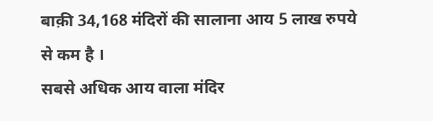बाक़ी 34,168 मंदिरों की सालाना आय 5 लाख रुपये से कम है ।
सबसे अधिक आय वाला मंदिर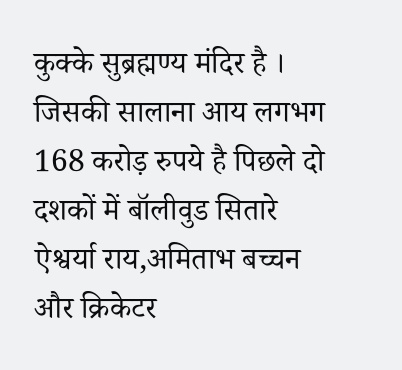कुक्के सुब्रह्मण्य मंदिर है । जिसकी सालाना आय लगभग 168 करोड़ रुपये है पिछले दो दशकों में बॉलीवुड सितारे ऐश्वर्या राय,अमिताभ बच्चन और क्रिकेटर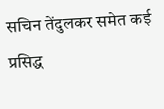सचिन तेंदुलकर समेत कई प्रसिद्ध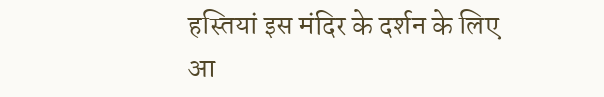हस्तियां इस मंदिर के दर्शन के लिए आ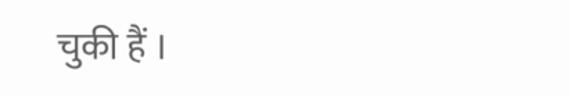चुकी हैं ।